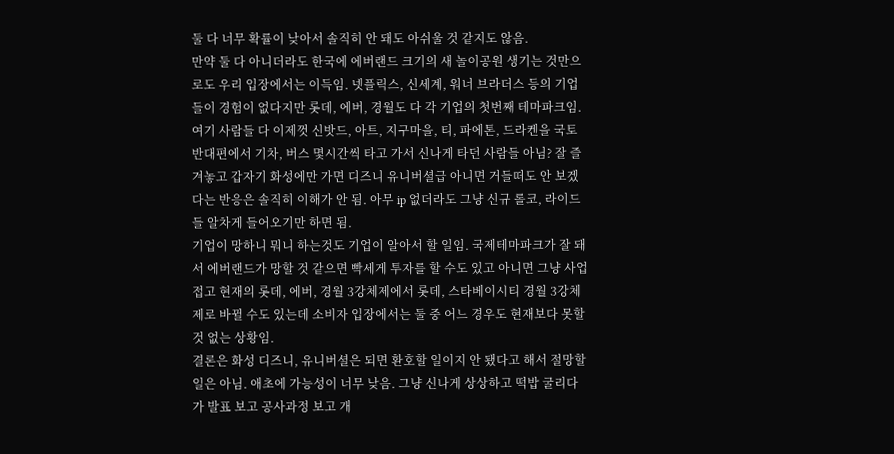둘 다 너무 확률이 낮아서 솔직히 안 돼도 아쉬울 것 같지도 않음.
만약 둘 다 아니더라도 한국에 에버랜드 크기의 새 놀이공원 생기는 것만으로도 우리 입장에서는 이득임. 넷플릭스, 신세계, 워너 브라더스 등의 기업들이 경험이 없다지만 롯데, 에버, 경월도 다 각 기업의 첫번째 테마파크임. 여기 사람들 다 이제껏 신밧드, 아트, 지구마을, 티, 파에톤, 드라켄을 국토 반대편에서 기차, 버스 몇시간씩 타고 가서 신나게 타던 사람들 아님? 잘 즐겨놓고 갑자기 화성에만 가면 디즈니 유니버셜급 아니면 거들떠도 안 보겠다는 반응은 솔직히 이해가 안 됨. 아무 ip 없더라도 그냥 신규 롤코, 라이드들 알차게 들어오기만 하면 됨.
기업이 망하니 뭐니 하는것도 기업이 알아서 할 일임. 국제테마파크가 잘 돼서 에버랜드가 망할 것 같으면 빡세게 투자를 할 수도 있고 아니면 그냥 사업 접고 현재의 롯데, 에버, 경월 3강체제에서 롯데, 스타베이시티 경월 3강체제로 바뀔 수도 있는데 소비자 입장에서는 둘 중 어느 경우도 현재보다 못할 것 없는 상황임.
결론은 화성 디즈니, 유니버셜은 되면 환호할 일이지 안 됐다고 해서 절망할 일은 아님. 애초에 가능성이 너무 낮음. 그냥 신나게 상상하고 떡밥 굴리다가 발표 보고 공사과정 보고 개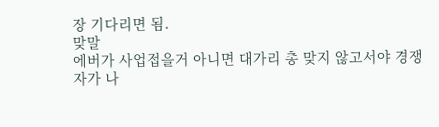장 기다리면 됨.
맞말
에버가 사업접을거 아니면 대가리 총 맞지 않고서야 경쟁자가 나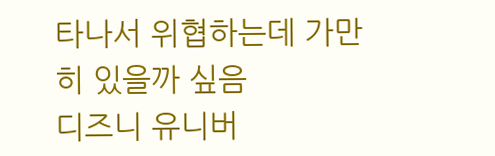타나서 위협하는데 가만히 있을까 싶음
디즈니 유니버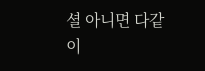셜 아니면 다같이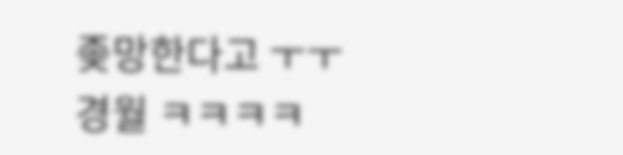좆망한다고 ㅜㅜ
경월 ㅋㅋㅋㅋ